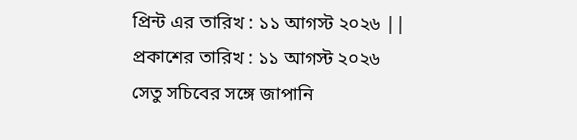প্রিন্ট এর তারিখ : ১১ আগস্ট ২০২৬ ||
প্রকাশের তারিখ : ১১ আগস্ট ২০২৬
সেতু সচিবের সঙ্গে জাপানি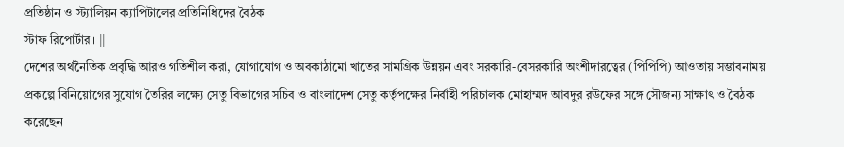প্রতিষ্ঠান ও স্ট্যালিয়ন ক্যাপিটালের প্রতিনিধিদের বৈঠক
স্টাফ রিপোর্টার। ||
দেশের অর্থনৈতিক প্রবৃদ্ধি আরও গতিশীল করা, যোগাযোগ ও অবকাঠামো খাতের সামগ্রিক উন্নয়ন এবং সরকারি-বেসরকারি অংশীদারত্বের (পিপিপি) আওতায় সম্ভাবনাময় প্রকল্পে বিনিয়োগের সুযোগ তৈরির লক্ষ্যে সেতু বিভাগের সচিব ও বাংলাদেশ সেতু কর্তৃপক্ষের নির্বাহী পরিচালক মোহাম্মদ আবদুর রউফের সঙ্গে সৌজন্য সাক্ষাৎ ও বৈঠক করেছেন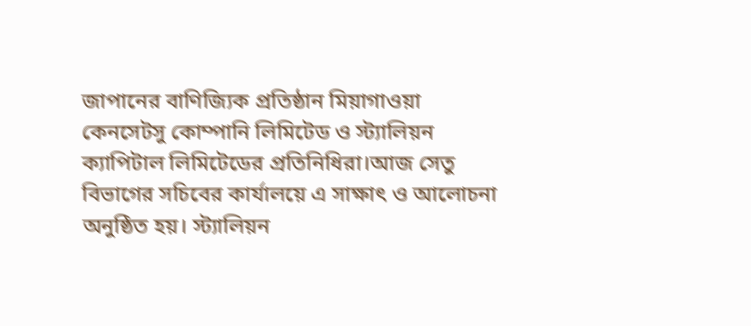জাপানের বাণিজ্যিক প্রতিষ্ঠান মিয়াগাওয়া কেনসেটসু কোম্পানি লিমিটেড ও স্ট্যালিয়ন ক্যাপিটাল লিমিটেডের প্রতিনিধিরা।আজ সেতু বিভাগের সচিবের কার্যালয়ে এ সাক্ষাৎ ও আলোচনা অনুষ্ঠিত হয়। স্ট্যালিয়ন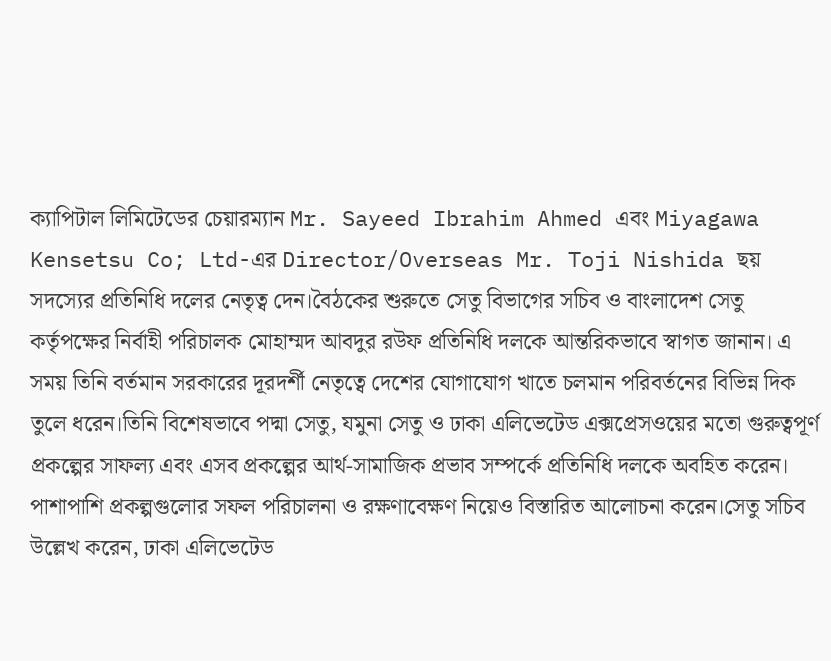ক্যাপিটাল লিমিটেডের চেয়ারম্যান Mr. Sayeed Ibrahim Ahmed এবং Miyagawa Kensetsu Co; Ltd-এর Director/Overseas Mr. Toji Nishida ছয় সদস্যের প্রতিনিধি দলের নেতৃত্ব দেন।বৈঠকের শুরুতে সেতু বিভাগের সচিব ও বাংলাদেশ সেতু কর্তৃপক্ষের নির্বাহী পরিচালক মোহাম্মদ আবদুর রউফ প্রতিনিধি দলকে আন্তরিকভাবে স্বাগত জানান। এ সময় তিনি বর্তমান সরকারের দূরদর্শী নেতৃত্বে দেশের যোগাযোগ খাতে চলমান পরিবর্তনের বিভিন্ন দিক তুলে ধরেন।তিনি বিশেষভাবে পদ্মা সেতু, যমুনা সেতু ও ঢাকা এলিভেটেড এক্সপ্রেসওয়ের মতো গুরুত্বপূর্ণ প্রকল্পের সাফল্য এবং এসব প্রকল্পের আর্থ-সামাজিক প্রভাব সম্পর্কে প্রতিনিধি দলকে অবহিত করেন। পাশাপাশি প্রকল্পগুলোর সফল পরিচালনা ও রক্ষণাবেক্ষণ নিয়েও বিস্তারিত আলোচনা করেন।সেতু সচিব উল্লেখ করেন, ঢাকা এলিভেটেড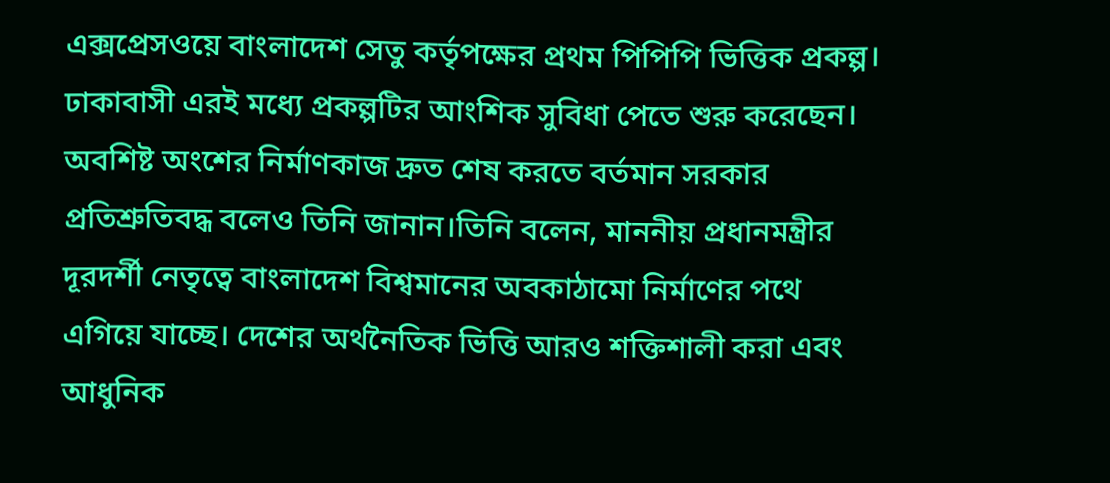এক্সপ্রেসওয়ে বাংলাদেশ সেতু কর্তৃপক্ষের প্রথম পিপিপি ভিত্তিক প্রকল্প। ঢাকাবাসী এরই মধ্যে প্রকল্পটির আংশিক সুবিধা পেতে শুরু করেছেন। অবশিষ্ট অংশের নির্মাণকাজ দ্রুত শেষ করতে বর্তমান সরকার প্রতিশ্রুতিবদ্ধ বলেও তিনি জানান।তিনি বলেন, মাননীয় প্রধানমন্ত্রীর দূরদর্শী নেতৃত্বে বাংলাদেশ বিশ্বমানের অবকাঠামো নির্মাণের পথে এগিয়ে যাচ্ছে। দেশের অর্থনৈতিক ভিত্তি আরও শক্তিশালী করা এবং আধুনিক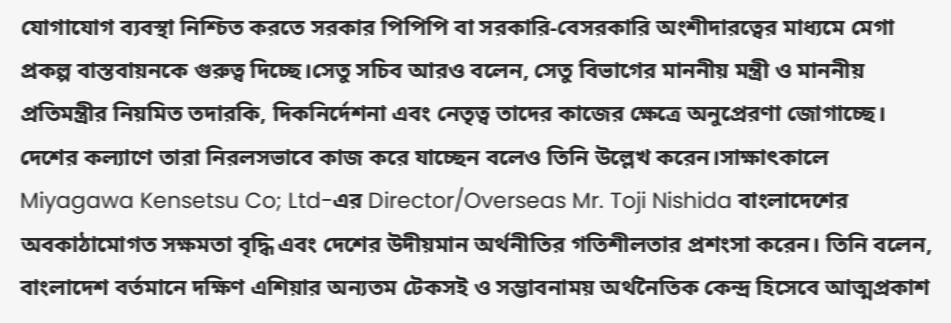যোগাযোগ ব্যবস্থা নিশ্চিত করতে সরকার পিপিপি বা সরকারি-বেসরকারি অংশীদারত্বের মাধ্যমে মেগা প্রকল্প বাস্তবায়নকে গুরুত্ব দিচ্ছে।সেতু সচিব আরও বলেন, সেতু বিভাগের মাননীয় মন্ত্রী ও মাননীয় প্রতিমন্ত্রীর নিয়মিত তদারকি, দিকনির্দেশনা এবং নেতৃত্ব তাদের কাজের ক্ষেত্রে অনুপ্রেরণা জোগাচ্ছে। দেশের কল্যাণে তারা নিরলসভাবে কাজ করে যাচ্ছেন বলেও তিনি উল্লেখ করেন।সাক্ষাৎকালে Miyagawa Kensetsu Co; Ltd-এর Director/Overseas Mr. Toji Nishida বাংলাদেশের অবকাঠামোগত সক্ষমতা বৃদ্ধি এবং দেশের উদীয়মান অর্থনীতির গতিশীলতার প্রশংসা করেন। তিনি বলেন, বাংলাদেশ বর্তমানে দক্ষিণ এশিয়ার অন্যতম টেকসই ও সম্ভাবনাময় অর্থনৈতিক কেন্দ্র হিসেবে আত্মপ্রকাশ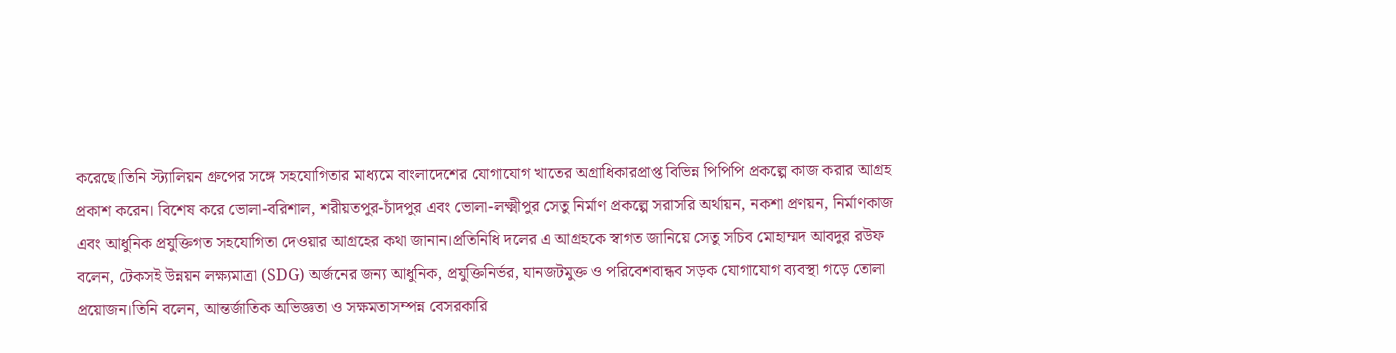করেছে।তিনি স্ট্যালিয়ন গ্রুপের সঙ্গে সহযোগিতার মাধ্যমে বাংলাদেশের যোগাযোগ খাতের অগ্রাধিকারপ্রাপ্ত বিভিন্ন পিপিপি প্রকল্পে কাজ করার আগ্রহ প্রকাশ করেন। বিশেষ করে ভোলা-বরিশাল, শরীয়তপুর-চাঁদপুর এবং ভোলা-লক্ষ্মীপুর সেতু নির্মাণ প্রকল্পে সরাসরি অর্থায়ন, নকশা প্রণয়ন, নির্মাণকাজ এবং আধুনিক প্রযুক্তিগত সহযোগিতা দেওয়ার আগ্রহের কথা জানান।প্রতিনিধি দলের এ আগ্রহকে স্বাগত জানিয়ে সেতু সচিব মোহাম্মদ আবদুর রউফ বলেন, টেকসই উন্নয়ন লক্ষ্যমাত্রা (SDG) অর্জনের জন্য আধুনিক, প্রযুক্তিনির্ভর, যানজটমুক্ত ও পরিবেশবান্ধব সড়ক যোগাযোগ ব্যবস্থা গড়ে তোলা প্রয়োজন।তিনি বলেন, আন্তর্জাতিক অভিজ্ঞতা ও সক্ষমতাসম্পন্ন বেসরকারি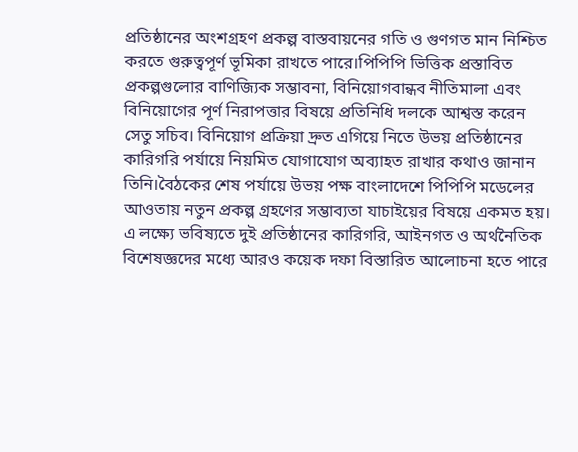প্রতিষ্ঠানের অংশগ্রহণ প্রকল্প বাস্তবায়নের গতি ও গুণগত মান নিশ্চিত করতে গুরুত্বপূর্ণ ভূমিকা রাখতে পারে।পিপিপি ভিত্তিক প্রস্তাবিত প্রকল্পগুলোর বাণিজ্যিক সম্ভাবনা, বিনিয়োগবান্ধব নীতিমালা এবং বিনিয়োগের পূর্ণ নিরাপত্তার বিষয়ে প্রতিনিধি দলকে আশ্বস্ত করেন সেতু সচিব। বিনিয়োগ প্রক্রিয়া দ্রুত এগিয়ে নিতে উভয় প্রতিষ্ঠানের কারিগরি পর্যায়ে নিয়মিত যোগাযোগ অব্যাহত রাখার কথাও জানান তিনি।বৈঠকের শেষ পর্যায়ে উভয় পক্ষ বাংলাদেশে পিপিপি মডেলের আওতায় নতুন প্রকল্প গ্রহণের সম্ভাব্যতা যাচাইয়ের বিষয়ে একমত হয়। এ লক্ষ্যে ভবিষ্যতে দুই প্রতিষ্ঠানের কারিগরি, আইনগত ও অর্থনৈতিক বিশেষজ্ঞদের মধ্যে আরও কয়েক দফা বিস্তারিত আলোচনা হতে পারে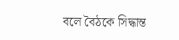বলে বৈঠকে সিদ্ধান্ত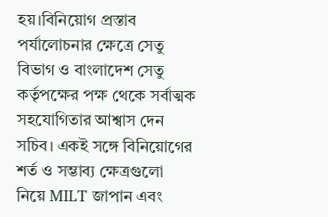হয়।বিনিয়োগ প্রস্তাব পর্যালোচনার ক্ষেত্রে সেতু বিভাগ ও বাংলাদেশ সেতু কর্তৃপক্ষের পক্ষ থেকে সর্বাত্মক সহযোগিতার আশ্বাস দেন সচিব। একই সঙ্গে বিনিয়োগের শর্ত ও সম্ভাব্য ক্ষেত্রগুলো নিয়ে MILT জাপান এবং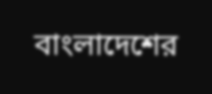বাংলাদেশের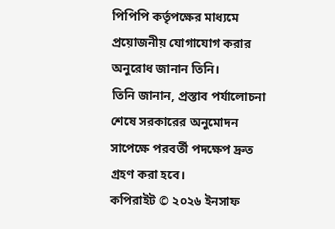পিপিপি কর্তৃপক্ষের মাধ্যমে প্রয়োজনীয় যোগাযোগ করার অনুরোধ জানান তিনি।
তিনি জানান, প্রস্তাব পর্যালোচনা শেষে সরকারের অনুমোদন সাপেক্ষে পরবর্তী পদক্ষেপ দ্রুত গ্রহণ করা হবে।
কপিরাইট © ২০২৬ ইনসাফ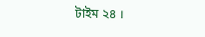টাইম ২৪ ।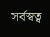সর্বস্বত্ব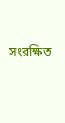সংরক্ষিত